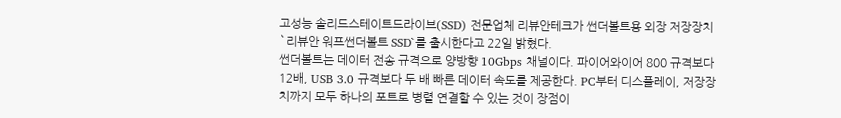고성능 솔리드스테이트드라이브(SSD) 전문업체 리뷰안테크가 썬더볼트용 외장 저장장치 `리뷰안 워프썬더볼트 SSD`를 출시한다고 22일 밝혔다.
썬더볼트는 데이터 전송 규격으로 양방향 10Gbps 채널이다. 파이어와이어 800 규격보다 12배, USB 3.0 규격보다 두 배 빠른 데이터 속도를 제공한다. PC부터 디스플레이, 저장장치까지 모두 하나의 포트로 병렬 연결할 수 있는 것이 장점이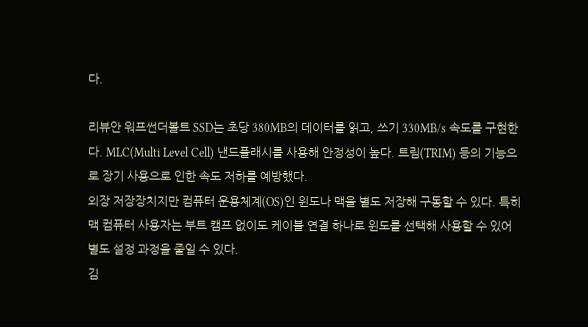다.

리뷰안 워프썬더볼트 SSD는 초당 380MB의 데이터를 읽고, 쓰기 330MB/s 속도를 구현한다. MLC(Multi Level Cell) 낸드플래시를 사용해 안정성이 높다. 트림(TRIM) 등의 기능으로 장기 사용으로 인한 속도 저하를 예방했다.
외장 저장장치지만 컴퓨터 운용체계(OS)인 윈도나 맥을 별도 저장해 구동할 수 있다. 특히 맥 컴퓨터 사용자는 부트 캠프 없이도 케이블 연결 하나로 윈도를 선택해 사용할 수 있어 별도 설정 과정을 줄일 수 있다.
김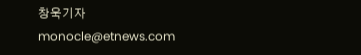창욱기자 monocle@etnews.com